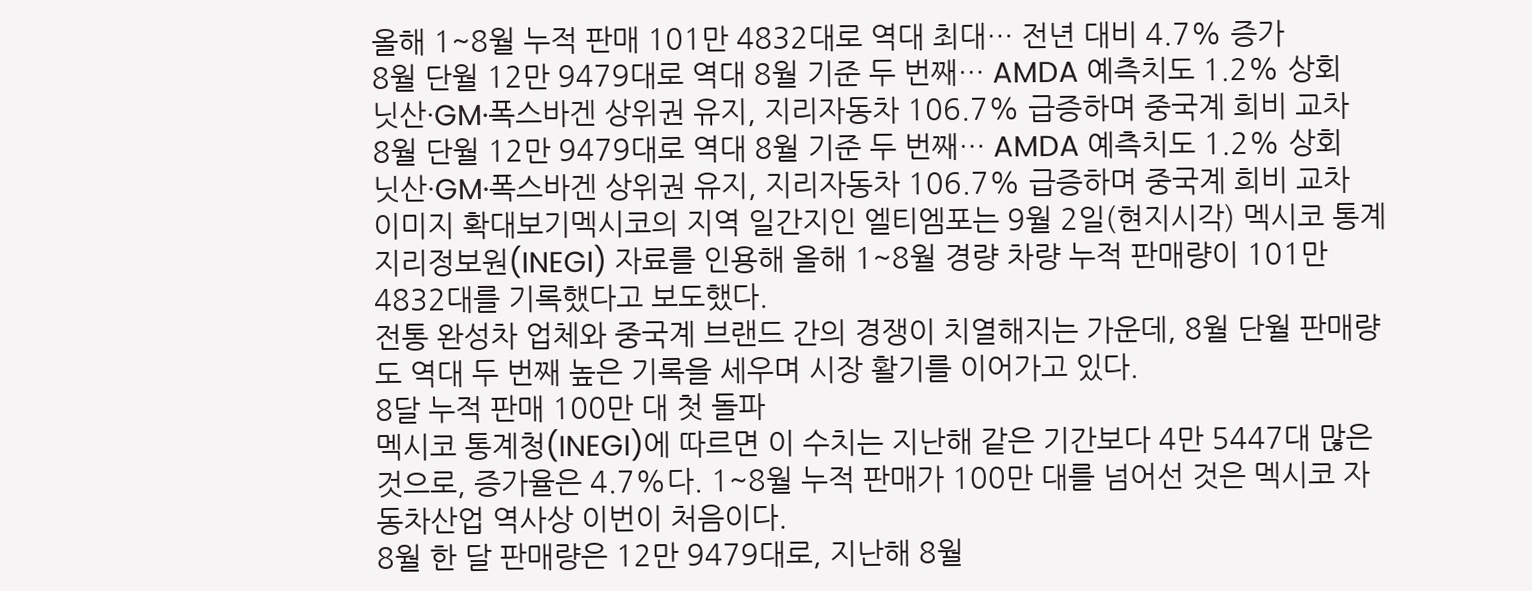올해 1~8월 누적 판매 101만 4832대로 역대 최대… 전년 대비 4.7% 증가
8월 단월 12만 9479대로 역대 8월 기준 두 번째… AMDA 예측치도 1.2% 상회
닛산·GM·폭스바겐 상위권 유지, 지리자동차 106.7% 급증하며 중국계 희비 교차
8월 단월 12만 9479대로 역대 8월 기준 두 번째… AMDA 예측치도 1.2% 상회
닛산·GM·폭스바겐 상위권 유지, 지리자동차 106.7% 급증하며 중국계 희비 교차
이미지 확대보기멕시코의 지역 일간지인 엘티엠포는 9월 2일(현지시각) 멕시코 통계지리정보원(INEGI) 자료를 인용해 올해 1~8월 경량 차량 누적 판매량이 101만 4832대를 기록했다고 보도했다.
전통 완성차 업체와 중국계 브랜드 간의 경쟁이 치열해지는 가운데, 8월 단월 판매량도 역대 두 번째 높은 기록을 세우며 시장 활기를 이어가고 있다.
8달 누적 판매 100만 대 첫 돌파
멕시코 통계청(INEGI)에 따르면 이 수치는 지난해 같은 기간보다 4만 5447대 많은 것으로, 증가율은 4.7%다. 1~8월 누적 판매가 100만 대를 넘어선 것은 멕시코 자동차산업 역사상 이번이 처음이다.
8월 한 달 판매량은 12만 9479대로, 지난해 8월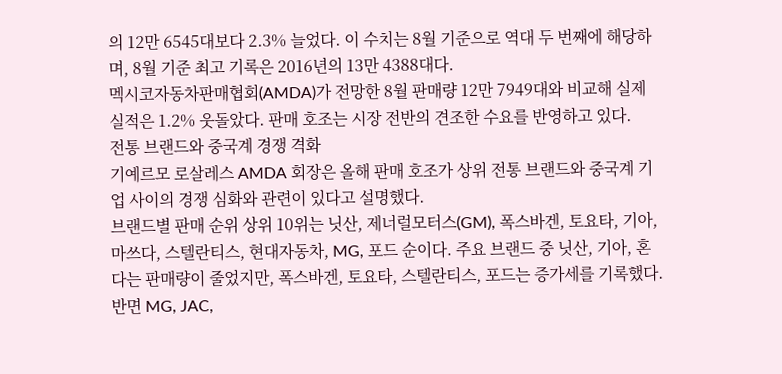의 12만 6545대보다 2.3% 늘었다. 이 수치는 8월 기준으로 역대 두 번째에 해당하며, 8월 기준 최고 기록은 2016년의 13만 4388대다.
멕시코자동차판매협회(AMDA)가 전망한 8월 판매량 12만 7949대와 비교해 실제 실적은 1.2% 웃돌았다. 판매 호조는 시장 전반의 견조한 수요를 반영하고 있다.
전통 브랜드와 중국계 경쟁 격화
기예르모 로살레스 AMDA 회장은 올해 판매 호조가 상위 전통 브랜드와 중국계 기업 사이의 경쟁 심화와 관련이 있다고 설명했다.
브랜드별 판매 순위 상위 10위는 닛산, 제너럴모터스(GM), 폭스바겐, 토요타, 기아, 마쓰다, 스텔란티스, 현대자동차, MG, 포드 순이다. 주요 브랜드 중 닛산, 기아, 혼다는 판매량이 줄었지만, 폭스바겐, 토요타, 스텔란티스, 포드는 증가세를 기록했다.
반면 MG, JAC,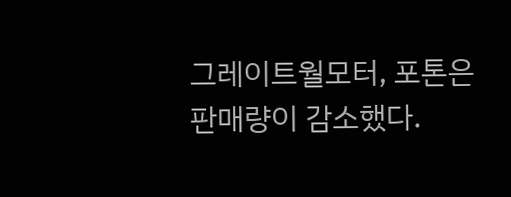그레이트월모터, 포톤은 판매량이 감소했다.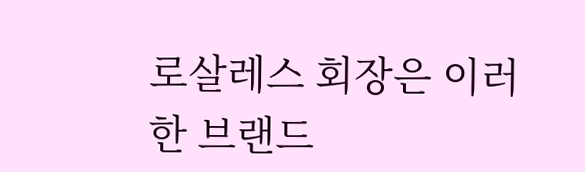로살레스 회장은 이러한 브랜드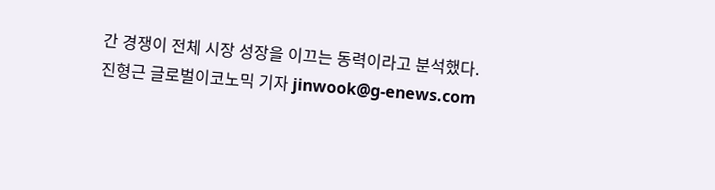간 경쟁이 전체 시장 성장을 이끄는 동력이라고 분석했다.
진형근 글로벌이코노믹 기자 jinwook@g-enews.com